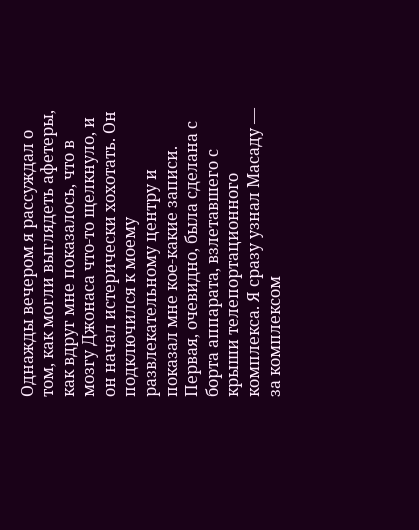Однажды вечером я рассуждал о том, как могли выглядеть афетеры, как вдруг мне показалось, что в мозгу Джонаса что-то щелкнуло, и он начал истерически хохотать. Он подключился к моему развлекательному центру и показал мне кое-какие записи. Первая, очевидно, была сделана с борта аппарата, взлетавшего с крыши телепортационного комплекса. Я сразу узнал Масаду — за комплексом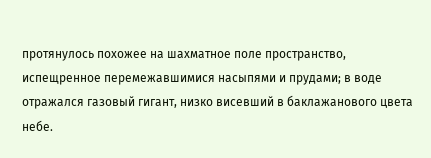протянулось похожее на шахматное поле пространство, испещренное перемежавшимися насыпями и прудами; в воде отражался газовый гигант, низко висевший в баклажанового цвета небе.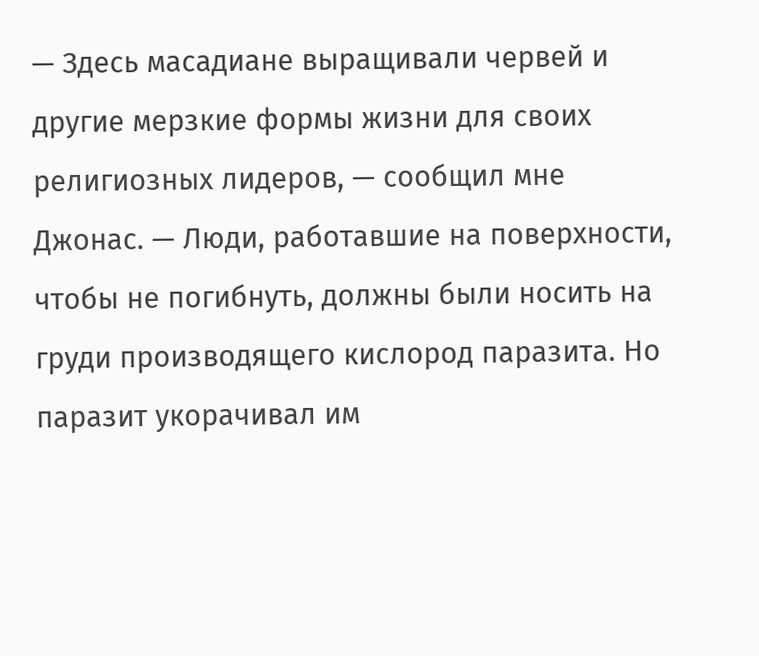— Здесь масадиане выращивали червей и другие мерзкие формы жизни для своих религиозных лидеров, — сообщил мне Джонас. — Люди, работавшие на поверхности, чтобы не погибнуть, должны были носить на груди производящего кислород паразита. Но паразит укорачивал им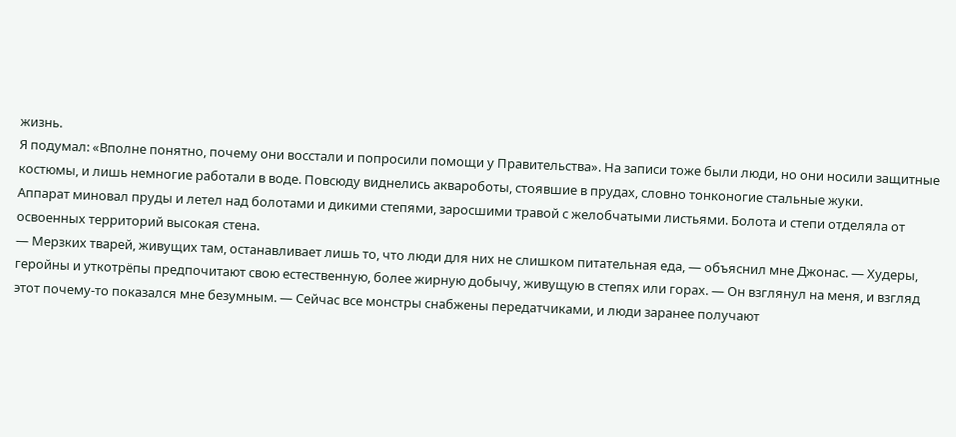жизнь.
Я подумал: «Вполне понятно, почему они восстали и попросили помощи у Правительства». На записи тоже были люди, но они носили защитные костюмы, и лишь немногие работали в воде. Повсюду виднелись аквароботы, стоявшие в прудах, словно тонконогие стальные жуки.
Аппарат миновал пруды и летел над болотами и дикими степями, заросшими травой с желобчатыми листьями. Болота и степи отделяла от освоенных территорий высокая стена.
— Мерзких тварей, живущих там, останавливает лишь то, что люди для них не слишком питательная еда, — объяснил мне Джонас. — Худеры, геройны и уткотрёпы предпочитают свою естественную, более жирную добычу, живущую в степях или горах. — Он взглянул на меня, и взгляд этот почему-то показался мне безумным. — Сейчас все монстры снабжены передатчиками, и люди заранее получают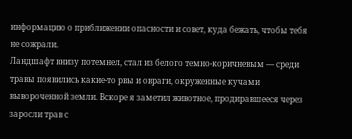информацию о приближении опасности и совет, куда бежать, чтобы тебя не сожрали.
Ландшафт внизу потемнел, стал из белого темно-коричневым — среди травы появились какие-то рвы и овраги, окруженные кучами вывороченной земли. Вскоре я заметил животное, продиравшееся через заросли трав с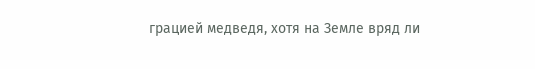грацией медведя, хотя на Земле вряд ли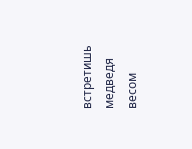встретишь медведя весом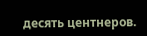десять центнеров.